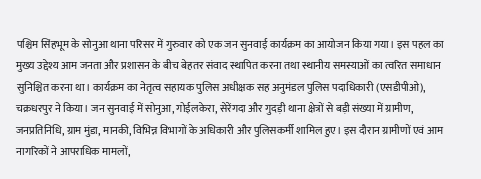पश्चिम सिंहभूम के सोनुआ थाना परिसर में गुरुवार को एक जन सुनवाई कार्यक्रम का आयोजन किया गया। इस पहल का मुख्य उद्देश्य आम जनता और प्रशासन के बीच बेहतर संवाद स्थापित करना तथा स्थानीय समस्याओं का त्वरित समाधान सुनिश्चित करना था। कार्यक्रम का नेतृत्व सहायक पुलिस अधीक्षक सह अनुमंडल पुलिस पदाधिकारी (एसडीपीओ), चक्रधरपुर ने किया। जन सुनवाई में सोनुआ, गोईलकेरा, सेरेंगदा और गुदड़ी थाना क्षेत्रों से बड़ी संख्या में ग्रामीण, जनप्रतिनिधि, ग्राम मुंडा, मानकी, विभिन्न विभागों के अधिकारी और पुलिसकर्मी शामिल हुए। इस दौरान ग्रामीणों एवं आम नागरिकों ने आपराधिक मामलों,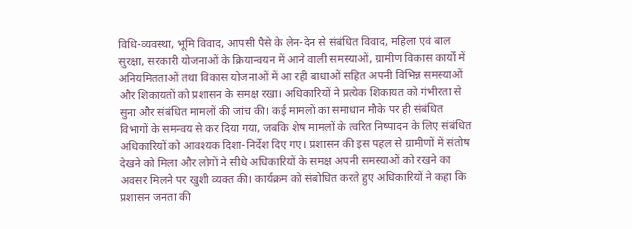विधि-व्यवस्था, भूमि विवाद, आपसी पैसे के लेन-देन से संबंधित विवाद, महिला एवं बाल सुरक्षा, सरकारी योजनाओं के क्रियान्वयन में आने वाली समस्याओं, ग्रामीण विकास कार्यों में अनियमितताओं तथा विकास योजनाओं में आ रही बाधाओं सहित अपनी विभिन्न समस्याओं और शिकायतों को प्रशासन के समक्ष रखा। अधिकारियों ने प्रत्येक शिकायत को गंभीरता से सुना और संबंधित मामलों की जांच की। कई मामलों का समाधान मौके पर ही संबंधित विभागों के समन्वय से कर दिया गया, जबकि शेष मामलों के त्वरित निष्पादन के लिए संबंधित अधिकारियों को आवश्यक दिशा-निर्देश दिए गए। प्रशासन की इस पहल से ग्रामीणों में संतोष देखने को मिला और लोगों ने सीधे अधिकारियों के समक्ष अपनी समस्याओं को रखने का अवसर मिलने पर खुशी व्यक्त की। कार्यक्रम को संबोधित करते हुए अधिकारियों ने कहा कि प्रशासन जनता की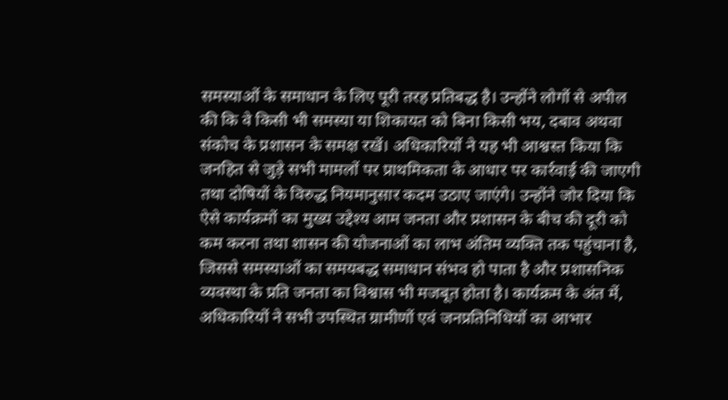समस्याओं के समाधान के लिए पूरी तरह प्रतिबद्ध है। उन्होंने लोगों से अपील की कि वे किसी भी समस्या या शिकायत को बिना किसी भय, दबाव अथवा संकोच के प्रशासन के समक्ष रखें। अधिकारियों ने यह भी आश्वस्त किया कि जनहित से जुड़े सभी मामलों पर प्राथमिकता के आधार पर कार्रवाई की जाएगी तथा दोषियों के विरुद्ध नियमानुसार कदम उठाए जाएंगे। उन्होंने जोर दिया कि ऐसे कार्यक्रमों का मुख्य उद्देश्य आम जनता और प्रशासन के बीच की दूरी को कम करना तथा शासन की योजनाओं का लाभ अंतिम व्यक्ति तक पहुंचाना है, जिससे समस्याओं का समयबद्ध समाधान संभव हो पाता है और प्रशासनिक व्यवस्था के प्रति जनता का विश्वास भी मजबूत होता है। कार्यक्रम के अंत में, अधिकारियों ने सभी उपस्थित ग्रामीणों एवं जनप्रतिनिधियों का आभार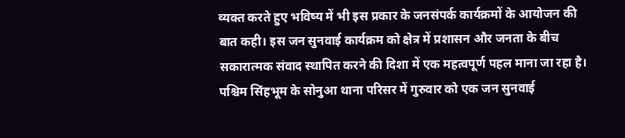व्यक्त करते हुए भविष्य में भी इस प्रकार के जनसंपर्क कार्यक्रमों के आयोजन की बात कही। इस जन सुनवाई कार्यक्रम को क्षेत्र में प्रशासन और जनता के बीच सकारात्मक संवाद स्थापित करने की दिशा में एक महत्वपूर्ण पहल माना जा रहा है।
पश्चिम सिंहभूम के सोनुआ थाना परिसर में गुरुवार को एक जन सुनवाई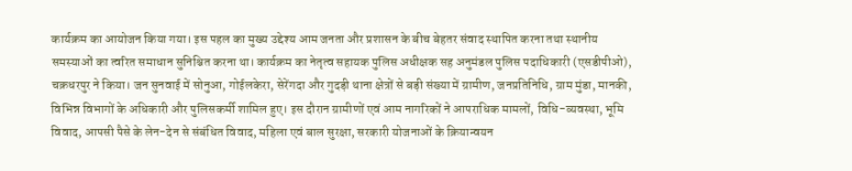कार्यक्रम का आयोजन किया गया। इस पहल का मुख्य उद्देश्य आम जनता और प्रशासन के बीच बेहतर संवाद स्थापित करना तथा स्थानीय समस्याओं का त्वरित समाधान सुनिश्चित करना था। कार्यक्रम का नेतृत्व सहायक पुलिस अधीक्षक सह अनुमंडल पुलिस पदाधिकारी (एसडीपीओ), चक्रधरपुर ने किया। जन सुनवाई में सोनुआ, गोईलकेरा, सेरेंगदा और गुदड़ी थाना क्षेत्रों से बड़ी संख्या में ग्रामीण, जनप्रतिनिधि, ग्राम मुंडा, मानकी, विभिन्न विभागों के अधिकारी और पुलिसकर्मी शामिल हुए। इस दौरान ग्रामीणों एवं आम नागरिकों ने आपराधिक मामलों, विधि-व्यवस्था, भूमि विवाद, आपसी पैसे के लेन-देन से संबंधित विवाद, महिला एवं बाल सुरक्षा, सरकारी योजनाओं के क्रियान्वयन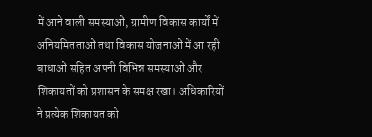में आने वाली समस्याओं, ग्रामीण विकास कार्यों में अनियमितताओं तथा विकास योजनाओं में आ रही बाधाओं सहित अपनी विभिन्न समस्याओं और शिकायतों को प्रशासन के समक्ष रखा। अधिकारियों ने प्रत्येक शिकायत को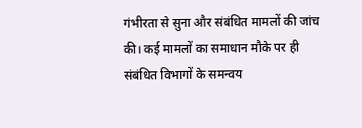गंभीरता से सुना और संबंधित मामलों की जांच की। कई मामलों का समाधान मौके पर ही संबंधित विभागों के समन्वय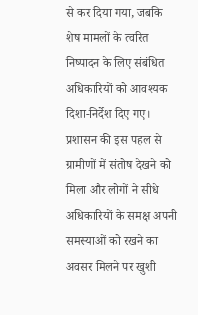से कर दिया गया, जबकि शेष मामलों के त्वरित निष्पादन के लिए संबंधित अधिकारियों को आवश्यक दिशा-निर्देश दिए गए। प्रशासन की इस पहल से ग्रामीणों में संतोष देखने को मिला और लोगों ने सीधे अधिकारियों के समक्ष अपनी समस्याओं को रखने का अवसर मिलने पर खुशी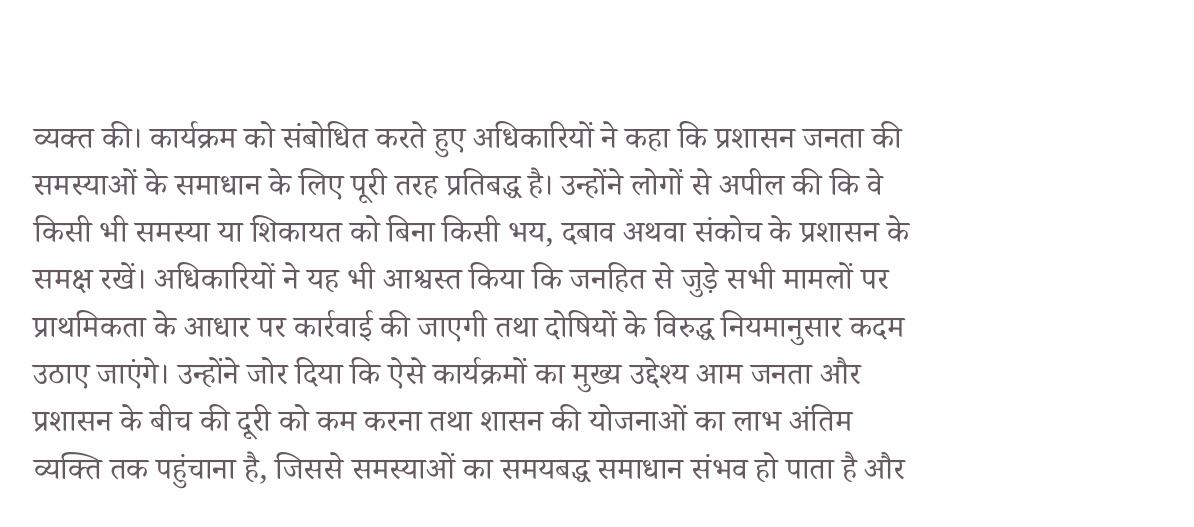व्यक्त की। कार्यक्रम को संबोधित करते हुए अधिकारियों ने कहा कि प्रशासन जनता की समस्याओं के समाधान के लिए पूरी तरह प्रतिबद्ध है। उन्होंने लोगों से अपील की कि वे किसी भी समस्या या शिकायत को बिना किसी भय, दबाव अथवा संकोच के प्रशासन के समक्ष रखें। अधिकारियों ने यह भी आश्वस्त किया कि जनहित से जुड़े सभी मामलों पर प्राथमिकता के आधार पर कार्रवाई की जाएगी तथा दोषियों के विरुद्ध नियमानुसार कदम उठाए जाएंगे। उन्होंने जोर दिया कि ऐसे कार्यक्रमों का मुख्य उद्देश्य आम जनता और प्रशासन के बीच की दूरी को कम करना तथा शासन की योजनाओं का लाभ अंतिम व्यक्ति तक पहुंचाना है, जिससे समस्याओं का समयबद्ध समाधान संभव हो पाता है और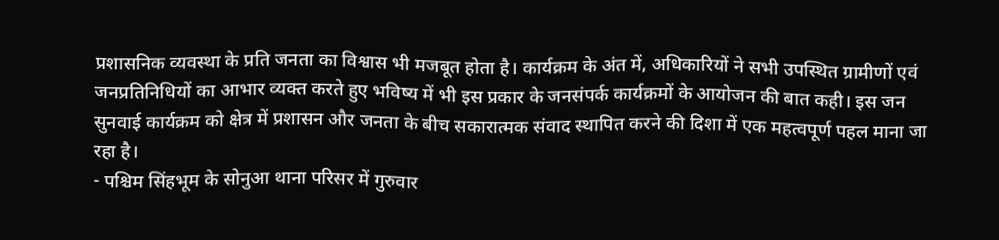प्रशासनिक व्यवस्था के प्रति जनता का विश्वास भी मजबूत होता है। कार्यक्रम के अंत में, अधिकारियों ने सभी उपस्थित ग्रामीणों एवं जनप्रतिनिधियों का आभार व्यक्त करते हुए भविष्य में भी इस प्रकार के जनसंपर्क कार्यक्रमों के आयोजन की बात कही। इस जन सुनवाई कार्यक्रम को क्षेत्र में प्रशासन और जनता के बीच सकारात्मक संवाद स्थापित करने की दिशा में एक महत्वपूर्ण पहल माना जा रहा है।
- पश्चिम सिंहभूम के सोनुआ थाना परिसर में गुरुवार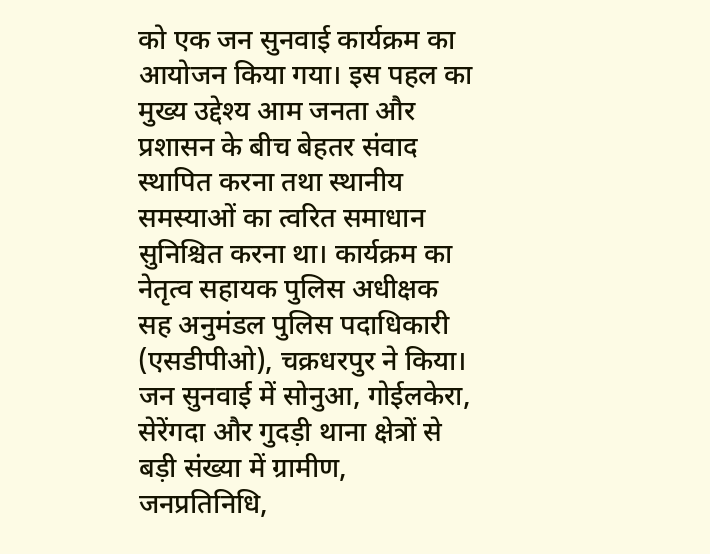को एक जन सुनवाई कार्यक्रम का आयोजन किया गया। इस पहल का मुख्य उद्देश्य आम जनता और प्रशासन के बीच बेहतर संवाद स्थापित करना तथा स्थानीय समस्याओं का त्वरित समाधान सुनिश्चित करना था। कार्यक्रम का नेतृत्व सहायक पुलिस अधीक्षक सह अनुमंडल पुलिस पदाधिकारी (एसडीपीओ), चक्रधरपुर ने किया। जन सुनवाई में सोनुआ, गोईलकेरा, सेरेंगदा और गुदड़ी थाना क्षेत्रों से बड़ी संख्या में ग्रामीण, जनप्रतिनिधि,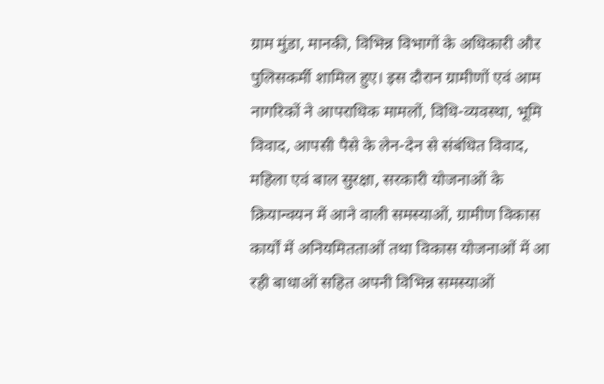ग्राम मुंडा, मानकी, विभिन्न विभागों के अधिकारी और पुलिसकर्मी शामिल हुए। इस दौरान ग्रामीणों एवं आम नागरिकों ने आपराधिक मामलों, विधि-व्यवस्था, भूमि विवाद, आपसी पैसे के लेन-देन से संबंधित विवाद, महिला एवं बाल सुरक्षा, सरकारी योजनाओं के क्रियान्वयन में आने वाली समस्याओं, ग्रामीण विकास कार्यों में अनियमितताओं तथा विकास योजनाओं में आ रही बाधाओं सहित अपनी विभिन्न समस्याओं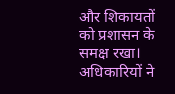और शिकायतों को प्रशासन के समक्ष रखा। अधिकारियों ने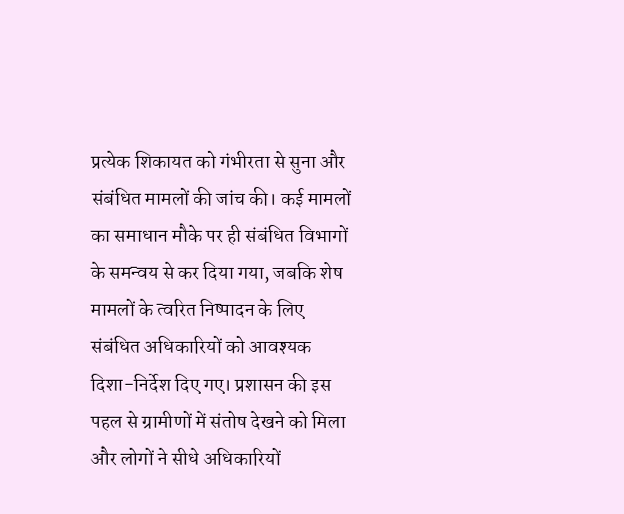प्रत्येक शिकायत को गंभीरता से सुना और संबंधित मामलों की जांच की। कई मामलों का समाधान मौके पर ही संबंधित विभागों के समन्वय से कर दिया गया, जबकि शेष मामलों के त्वरित निष्पादन के लिए संबंधित अधिकारियों को आवश्यक दिशा-निर्देश दिए गए। प्रशासन की इस पहल से ग्रामीणों में संतोष देखने को मिला और लोगों ने सीधे अधिकारियों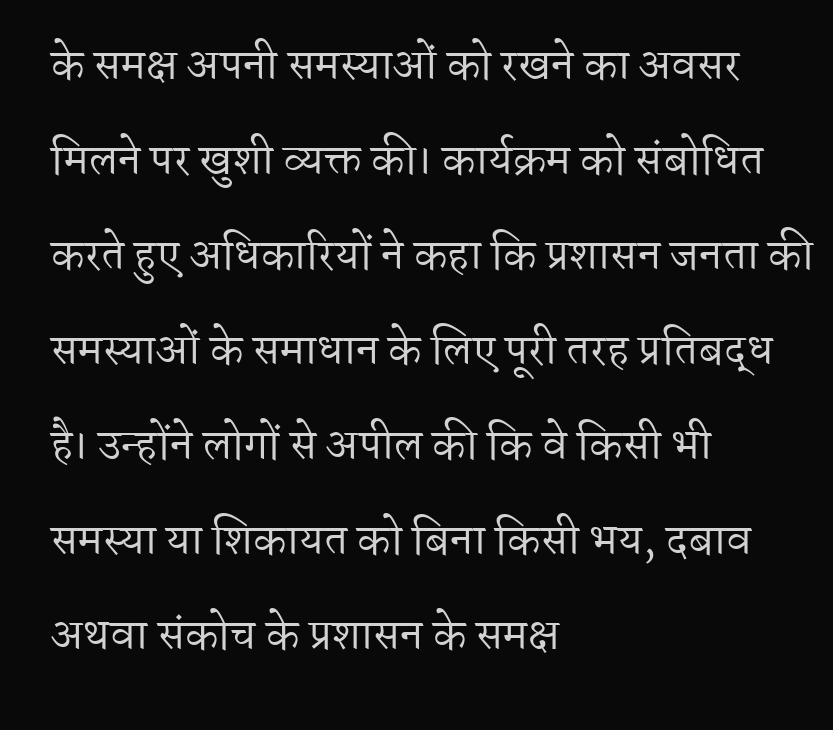के समक्ष अपनी समस्याओं को रखने का अवसर मिलने पर खुशी व्यक्त की। कार्यक्रम को संबोधित करते हुए अधिकारियों ने कहा कि प्रशासन जनता की समस्याओं के समाधान के लिए पूरी तरह प्रतिबद्ध है। उन्होंने लोगों से अपील की कि वे किसी भी समस्या या शिकायत को बिना किसी भय, दबाव अथवा संकोच के प्रशासन के समक्ष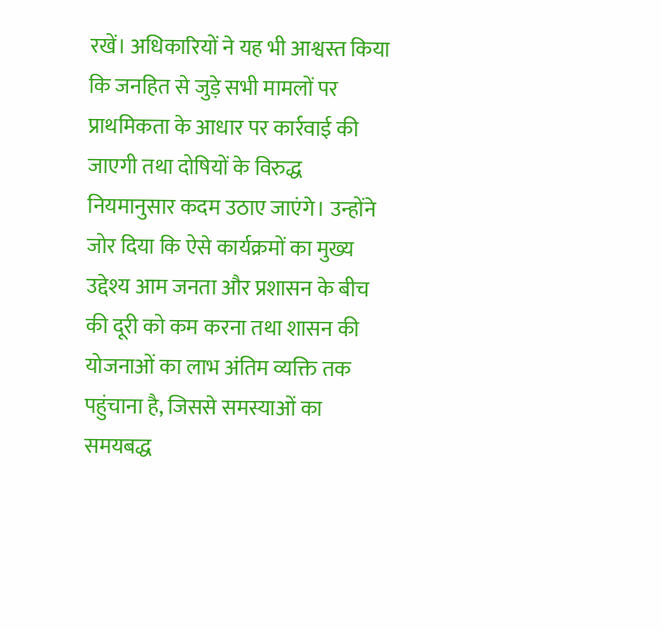रखें। अधिकारियों ने यह भी आश्वस्त किया कि जनहित से जुड़े सभी मामलों पर प्राथमिकता के आधार पर कार्रवाई की जाएगी तथा दोषियों के विरुद्ध नियमानुसार कदम उठाए जाएंगे। उन्होंने जोर दिया कि ऐसे कार्यक्रमों का मुख्य उद्देश्य आम जनता और प्रशासन के बीच की दूरी को कम करना तथा शासन की योजनाओं का लाभ अंतिम व्यक्ति तक पहुंचाना है, जिससे समस्याओं का समयबद्ध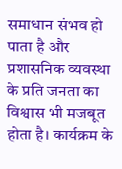समाधान संभव हो पाता है और प्रशासनिक व्यवस्था के प्रति जनता का विश्वास भी मजबूत होता है। कार्यक्रम के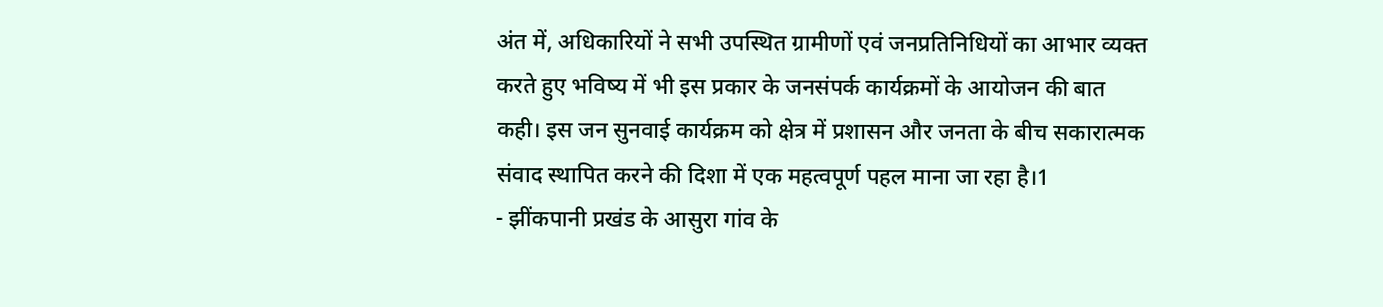अंत में, अधिकारियों ने सभी उपस्थित ग्रामीणों एवं जनप्रतिनिधियों का आभार व्यक्त करते हुए भविष्य में भी इस प्रकार के जनसंपर्क कार्यक्रमों के आयोजन की बात कही। इस जन सुनवाई कार्यक्रम को क्षेत्र में प्रशासन और जनता के बीच सकारात्मक संवाद स्थापित करने की दिशा में एक महत्वपूर्ण पहल माना जा रहा है।1
- झींकपानी प्रखंड के आसुरा गांव के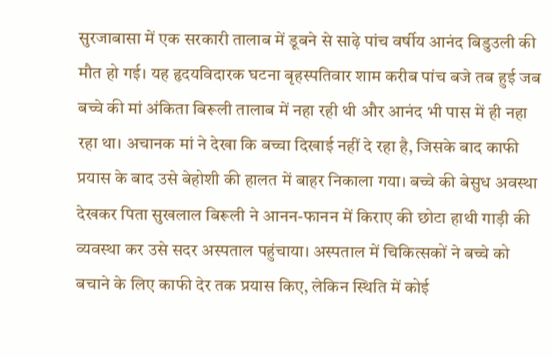सुरजाबासा में एक सरकारी तालाब में डूबने से साढ़े पांच वर्षीय आनंद बिडुउली की मौत हो गई। यह हृदयविदारक घटना बृहस्पतिवार शाम करीब पांच बजे तब हुई जब बच्चे की मां अंकिता बिरूली तालाब में नहा रही थी और आनंद भी पास में ही नहा रहा था। अचानक मां ने देखा कि बच्चा दिखाई नहीं दे रहा है, जिसके बाद काफी प्रयास के बाद उसे बेहोशी की हालत में बाहर निकाला गया। बच्चे की बेसुध अवस्था देखकर पिता सुखलाल बिरूली ने आनन-फानन में किराए की छोटा हाथी गाड़ी की व्यवस्था कर उसे सदर अस्पताल पहुंचाया। अस्पताल में चिकित्सकों ने बच्चे को बचाने के लिए काफी देर तक प्रयास किए, लेकिन स्थिति में कोई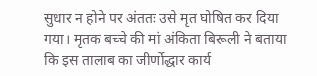सुधार न होने पर अंततः उसे मृत घोषित कर दिया गया। मृतक बच्चे की मां अंकिता बिरूली ने बताया कि इस तालाब का जीर्णोद्धार कार्य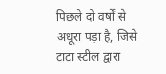पिछले दो वर्षों से अधूरा पड़ा है, जिसे टाटा स्टील द्वारा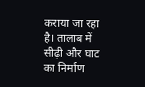कराया जा रहा है। तालाब में सीढ़ी और घाट का निर्माण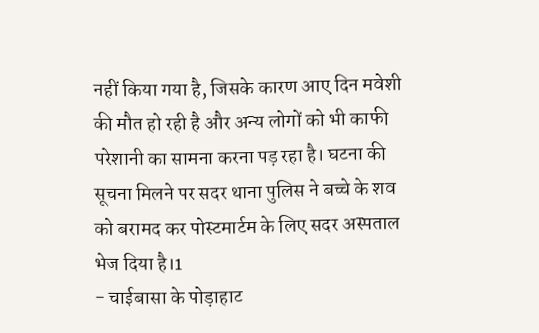नहीं किया गया है, जिसके कारण आए दिन मवेशी की मौत हो रही है और अन्य लोगों को भी काफी परेशानी का सामना करना पड़ रहा है। घटना की सूचना मिलने पर सदर थाना पुलिस ने बच्चे के शव को बरामद कर पोस्टमार्टम के लिए सदर अस्पताल भेज दिया है।1
- चाईबासा के पोड़ाहाट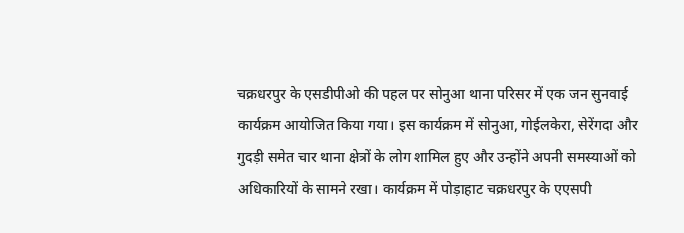चक्रधरपुर के एसडीपीओ की पहल पर सोनुआ थाना परिसर में एक जन सुनवाई कार्यक्रम आयोजित किया गया। इस कार्यक्रम में सोनुआ, गोईलकेरा, सेरेंगदा और गुदड़ी समेत चार थाना क्षेत्रों के लोग शामिल हुए और उन्होंने अपनी समस्याओं को अधिकारियों के सामने रखा। कार्यक्रम में पोड़ाहाट चक्रधरपुर के एएसपी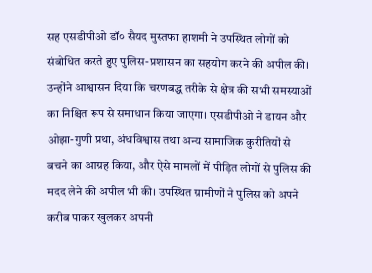सह एसडीपीओ डॉ० सैयद मुस्तफा हाशमी ने उपस्थित लोगों को संबोधित करते हुए पुलिस-प्रशासन का सहयोग करने की अपील की। उन्होंने आश्वासन दिया कि चरणबद्ध तरीके से क्षेत्र की सभी समस्याओं का निश्चित रूप से समाधान किया जाएगा। एसडीपीओ ने डायन और ओझा-गुणी प्रथा, अंधविश्वास तथा अन्य सामाजिक कुरीतियों से बचने का आग्रह किया, और ऐसे मामलों में पीड़ित लोगों से पुलिस की मदद लेने की अपील भी की। उपस्थित ग्रामीणों ने पुलिस को अपने करीब पाकर खुलकर अपनी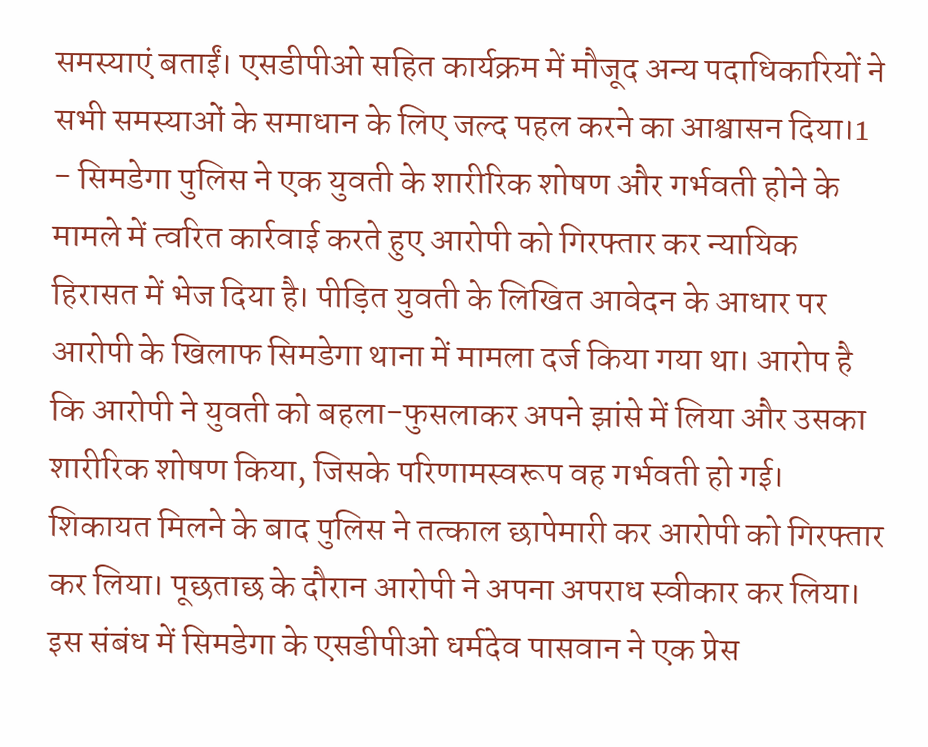समस्याएं बताईं। एसडीपीओ सहित कार्यक्रम में मौजूद अन्य पदाधिकारियों ने सभी समस्याओं के समाधान के लिए जल्द पहल करने का आश्वासन दिया।1
- सिमडेगा पुलिस ने एक युवती के शारीरिक शोषण और गर्भवती होने के मामले में त्वरित कार्रवाई करते हुए आरोपी को गिरफ्तार कर न्यायिक हिरासत में भेज दिया है। पीड़ित युवती के लिखित आवेदन के आधार पर आरोपी के खिलाफ सिमडेगा थाना में मामला दर्ज किया गया था। आरोप है कि आरोपी ने युवती को बहला-फुसलाकर अपने झांसे में लिया और उसका शारीरिक शोषण किया, जिसके परिणामस्वरूप वह गर्भवती हो गई। शिकायत मिलने के बाद पुलिस ने तत्काल छापेमारी कर आरोपी को गिरफ्तार कर लिया। पूछताछ के दौरान आरोपी ने अपना अपराध स्वीकार कर लिया। इस संबंध में सिमडेगा के एसडीपीओ धर्मदेव पासवान ने एक प्रेस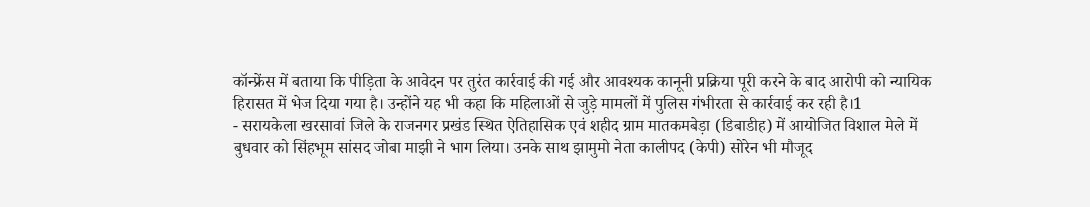कॉन्फ्रेंस में बताया कि पीड़िता के आवेदन पर तुरंत कार्रवाई की गई और आवश्यक कानूनी प्रक्रिया पूरी करने के बाद आरोपी को न्यायिक हिरासत में भेज दिया गया है। उन्होंने यह भी कहा कि महिलाओं से जुड़े मामलों में पुलिस गंभीरता से कार्रवाई कर रही है।1
- सरायकेला खरसावां जिले के राजनगर प्रखंड स्थित ऐतिहासिक एवं शहीद ग्राम मातकमबेड़ा (डिबाडीह) में आयोजित विशाल मेले में बुधवार को सिंहभूम सांसद जोबा माझी ने भाग लिया। उनके साथ झामुमो नेता कालीपद (केपी) सोरेन भी मौजूद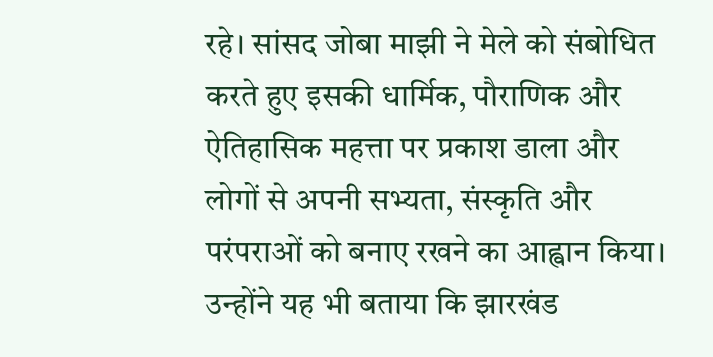रहे। सांसद जोबा माझी ने मेले को संबोधित करते हुए इसकी धार्मिक, पौराणिक और ऐतिहासिक महत्ता पर प्रकाश डाला और लोगों से अपनी सभ्यता, संस्कृति और परंपराओं को बनाए रखने का आह्वान किया। उन्होंने यह भी बताया कि झारखंड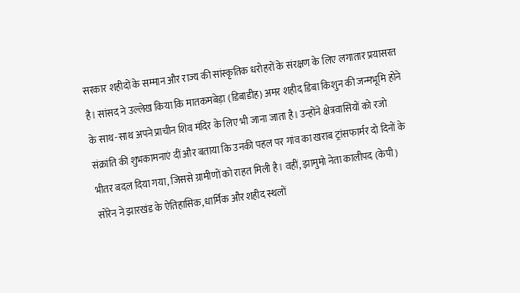सरकार शहीदों के सम्मान और राज्य की सांस्कृतिक धरोहरों के संरक्षण के लिए लगातार प्रयासरत है। सांसद ने उल्लेख किया कि मातकमबेड़ा (डिबाडीह) अमर शहीद डिबा किशुन की जन्मभूमि होने के साथ-साथ अपने प्राचीन शिव मंदिर के लिए भी जाना जाता है। उन्होंने क्षेत्रवासियों को रजो संक्रांति की शुभकामनाएं दीं और बताया कि उनकी पहल पर गांव का खराब ट्रांसफार्मर दो दिनों के भीतर बदल दिया गया, जिससे ग्रामीणों को राहत मिली है। वहीं, झामुमो नेता कालीपद (केपी) सोरेन ने झारखंड के ऐतिहासिक, धार्मिक और शहीद स्थलों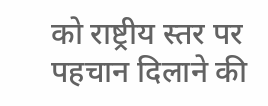को राष्ट्रीय स्तर पर पहचान दिलाने की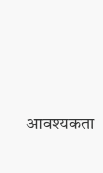आवश्यकता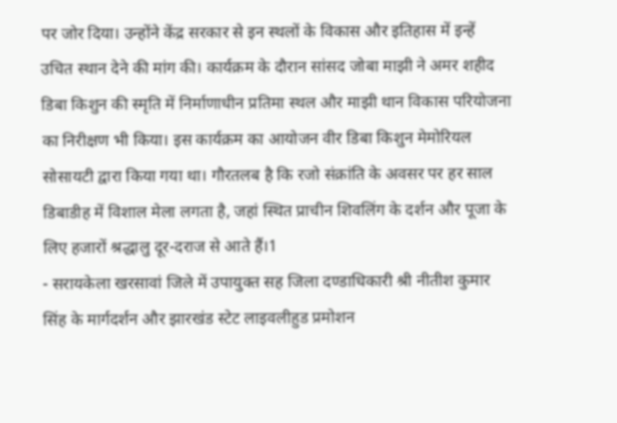पर जोर दिया। उन्होंने केंद्र सरकार से इन स्थलों के विकास और इतिहास में इन्हें उचित स्थान देने की मांग की। कार्यक्रम के दौरान सांसद जोबा माझी ने अमर शहीद डिबा किशुन की स्मृति में निर्माणाधीन प्रतिमा स्थल और माझी थान विकास परियोजना का निरीक्षण भी किया। इस कार्यक्रम का आयोजन वीर डिबा किशुन मेमोरियल सोसायटी द्वारा किया गया था। गौरतलब है कि रजो संक्रांति के अवसर पर हर साल डिबाडीह में विशाल मेला लगता है, जहां स्थित प्राचीन शिवलिंग के दर्शन और पूजा के लिए हजारों श्रद्धालु दूर-दराज से आते हैं।1
- सरायकेला खरसावां जिले में उपायुक्त सह जिला दण्डाधिकारी श्री नीतीश कुमार सिंह के मार्गदर्शन और झारखंड स्टेट लाइवलीहुड प्रमोशन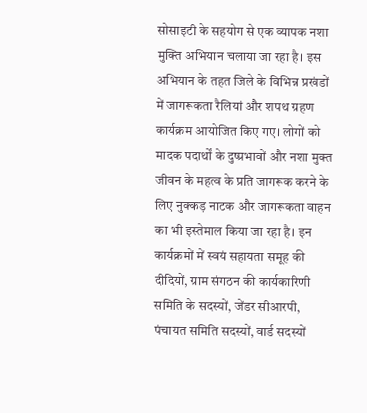सोसाइटी के सहयोग से एक व्यापक नशा मुक्ति अभियान चलाया जा रहा है। इस अभियान के तहत जिले के विभिन्न प्रखंडों में जागरूकता रैलियां और शपथ ग्रहण कार्यक्रम आयोजित किए गए। लोगों को मादक पदार्थों के दुष्प्रभावों और नशा मुक्त जीवन के महत्व के प्रति जागरूक करने के लिए नुक्कड़ नाटक और जागरूकता वाहन का भी इस्तेमाल किया जा रहा है। इन कार्यक्रमों में स्वयं सहायता समूह की दीदियों, ग्राम संगठन की कार्यकारिणी समिति के सदस्यों, जेंडर सीआरपी, पंचायत समिति सदस्यों, वार्ड सदस्यों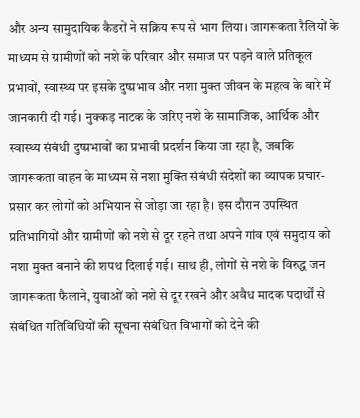और अन्य सामुदायिक कैडरों ने सक्रिय रूप से भाग लिया। जागरूकता रैलियों के माध्यम से ग्रामीणों को नशे के परिवार और समाज पर पड़ने वाले प्रतिकूल प्रभावों, स्वास्थ्य पर इसके दुष्प्रभाव और नशा मुक्त जीवन के महत्व के बारे में जानकारी दी गई। नुक्कड़ नाटक के जरिए नशे के सामाजिक, आर्थिक और स्वास्थ्य संबंधी दुष्प्रभावों का प्रभावी प्रदर्शन किया जा रहा है, जबकि जागरूकता वाहन के माध्यम से नशा मुक्ति संबंधी संदेशों का व्यापक प्रचार-प्रसार कर लोगों को अभियान से जोड़ा जा रहा है। इस दौरान उपस्थित प्रतिभागियों और ग्रामीणों को नशे से दूर रहने तथा अपने गांव एवं समुदाय को नशा मुक्त बनाने की शपथ दिलाई गई। साथ ही, लोगों से नशे के विरुद्ध जन जागरूकता फैलाने, युवाओं को नशे से दूर रखने और अवैध मादक पदार्थों से संबंधित गतिविधियों की सूचना संबंधित विभागों को देने की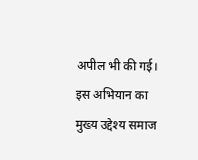अपील भी की गई। इस अभियान का मुख्य उद्देश्य समाज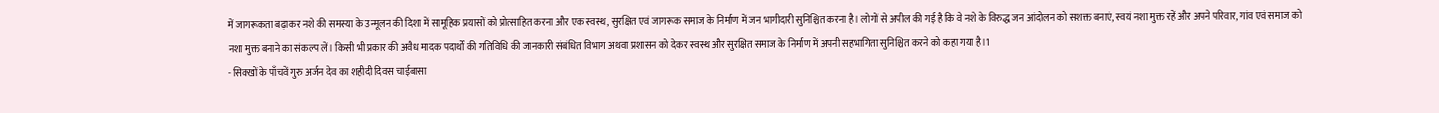में जागरूकता बढ़ाकर नशे की समस्या के उन्मूलन की दिशा में सामूहिक प्रयासों को प्रोत्साहित करना और एक स्वस्थ, सुरक्षित एवं जागरूक समाज के निर्माण में जन भागीदारी सुनिश्चित करना है। लोगों से अपील की गई है कि वे नशे के विरुद्ध जन आंदोलन को सशक्त बनाएं, स्वयं नशा मुक्त रहें और अपने परिवार, गांव एवं समाज को नशा मुक्त बनाने का संकल्प लें। किसी भी प्रकार की अवैध मादक पदार्थों की गतिविधि की जानकारी संबंधित विभाग अथवा प्रशासन को देकर स्वस्थ और सुरक्षित समाज के निर्माण में अपनी सहभागिता सुनिश्चित करने को कहा गया है।1
- सिक्खों के पाँचवें गुरु अर्जन देव का शहीदी दिवस चाईबासा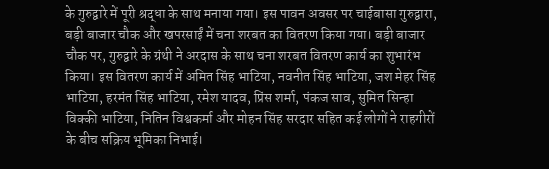के गुरुद्वारे में पूरी श्रद्धा के साथ मनाया गया। इस पावन अवसर पर चाईबासा गुरुद्वारा, बड़ी बाजार चौक और खपरसाईं में चना शरबत का वितरण किया गया। बड़ी बाजार चौक पर, गुरुद्वारे के ग्रंथी ने अरदास के साथ चना शरबत वितरण कार्य का शुभारंभ किया। इस वितरण कार्य में अमित सिंह भाटिया, नवनीत सिंह भाटिया, जश मेहर सिंह भाटिया, हरमंत सिंह भाटिया, रमेश यादव, प्रिंस शर्मा, पंकज साव, सुमित सिन्हा विक्की भाटिया, नितिन विश्वकर्मा और मोहन सिंह सरदार सहित कई लोगों ने राहगीरों के बीच सक्रिय भूमिका निभाई।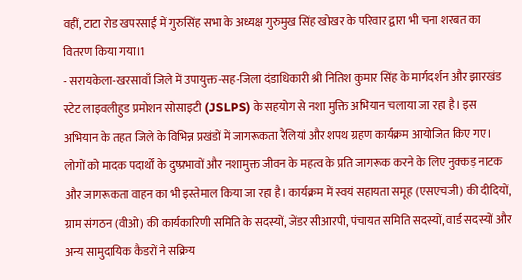वहीं, टाटा रोड खपरसाईं में गुरुसिंह सभा के अध्यक्ष गुरुमुख सिंह खोखर के परिवार द्वारा भी चना शरबत का वितरण किया गया।1
- सरायकेला-खरसावाँ जिले में उपायुक्त-सह-जिला दंडाधिकारी श्री नितिश कुमार सिंह के मार्गदर्शन और झारखंड स्टेट लाइवलीहुड प्रमोशन सोसाइटी (JSLPS) के सहयोग से नशा मुक्ति अभियान चलाया जा रहा है। इस अभियान के तहत जिले के विभिन्न प्रखंडों में जागरूकता रैलियां और शपथ ग्रहण कार्यक्रम आयोजित किए गए। लोगों को मादक पदार्थों के दुष्प्रभावों और नशामुक्त जीवन के महत्व के प्रति जागरूक करने के लिए नुक्कड़ नाटक और जागरूकता वाहन का भी इस्तेमाल किया जा रहा है। कार्यक्रम में स्वयं सहायता समूह (एसएचजी) की दीदियों, ग्राम संगठन (वीओ) की कार्यकारिणी समिति के सदस्यों, जेंडर सीआरपी, पंचायत समिति सदस्यों, वार्ड सदस्यों और अन्य सामुदायिक कैडरों ने सक्रिय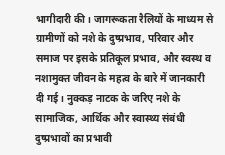भागीदारी की। जागरूकता रैलियों के माध्यम से ग्रामीणों को नशे के दुष्प्रभाव, परिवार और समाज पर इसके प्रतिकूल प्रभाव, और स्वस्थ व नशामुक्त जीवन के महत्व के बारे में जानकारी दी गई। नुक्कड़ नाटक के जरिए नशे के सामाजिक, आर्थिक और स्वास्थ्य संबंधी दुष्प्रभावों का प्रभावी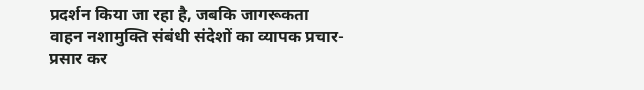प्रदर्शन किया जा रहा है, जबकि जागरूकता वाहन नशामुक्ति संबंधी संदेशों का व्यापक प्रचार-प्रसार कर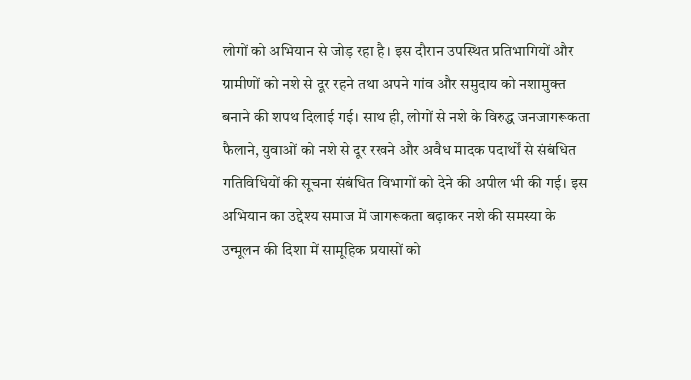लोगों को अभियान से जोड़ रहा है। इस दौरान उपस्थित प्रतिभागियों और ग्रामीणों को नशे से दूर रहने तथा अपने गांव और समुदाय को नशामुक्त बनाने की शपथ दिलाई गई। साथ ही, लोगों से नशे के विरुद्ध जनजागरूकता फैलाने, युवाओं को नशे से दूर रखने और अवैध मादक पदार्थों से संबंधित गतिविधियों की सूचना संबंधित विभागों को देने की अपील भी की गई। इस अभियान का उद्देश्य समाज में जागरूकता बढ़ाकर नशे की समस्या के उन्मूलन की दिशा में सामूहिक प्रयासों को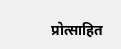प्रोत्साहित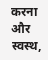करना और स्वस्थ,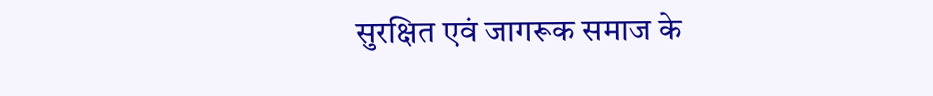सुरक्षित एवं जागरूक समाज के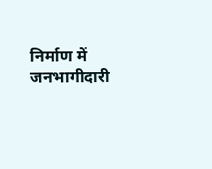निर्माण में जनभागीदारी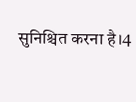सुनिश्चित करना है।4